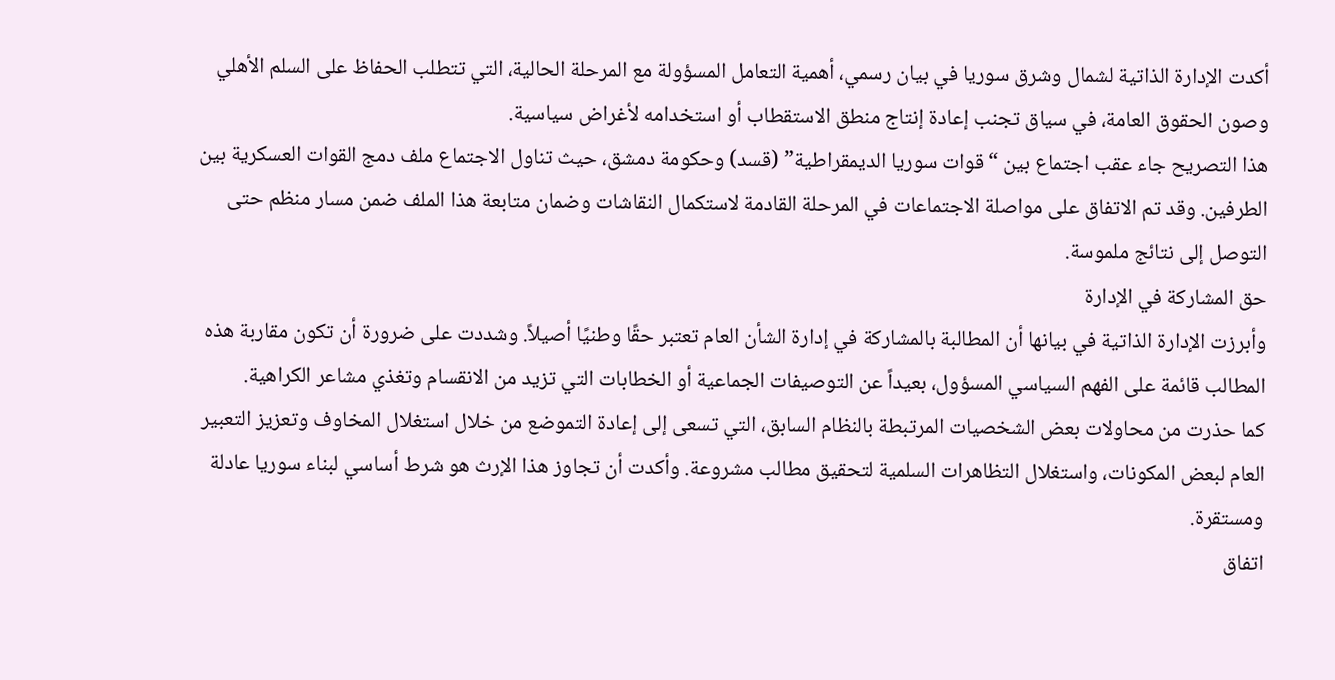أكدت الإدارة الذاتية لشمال وشرق سوريا في بيان رسمي، أهمية التعامل المسؤولة مع المرحلة الحالية، التي تتطلب الحفاظ على السلم الأهلي وصون الحقوق العامة، في سياق تجنب إعادة إنتاج منطق الاستقطاب أو استخدامه لأغراض سياسية.
هذا التصريح جاء عقب اجتماع بين “قوات سوريا الديمقراطية” (قسد) وحكومة دمشق، حيث تناول الاجتماع ملف دمج القوات العسكرية بين الطرفين. وقد تم الاتفاق على مواصلة الاجتماعات في المرحلة القادمة لاستكمال النقاشات وضمان متابعة هذا الملف ضمن مسار منظم حتى التوصل إلى نتائج ملموسة.
حق المشاركة في الإدارة
وأبرزت الإدارة الذاتية في بيانها أن المطالبة بالمشاركة في إدارة الشأن العام تعتبر حقًا وطنيًا أصيلاً. وشددت على ضرورة أن تكون مقاربة هذه المطالب قائمة على الفهم السياسي المسؤول، بعيداً عن التوصيفات الجماعية أو الخطابات التي تزيد من الانقسام وتغذي مشاعر الكراهية.
كما حذرت من محاولات بعض الشخصيات المرتبطة بالنظام السابق، التي تسعى إلى إعادة التموضع من خلال استغلال المخاوف وتعزيز التعبير العام لبعض المكونات، واستغلال التظاهرات السلمية لتحقيق مطالب مشروعة. وأكدت أن تجاوز هذا الإرث هو شرط أساسي لبناء سوريا عادلة ومستقرة.
اتفاق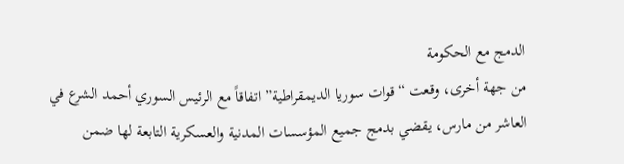الدمج مع الحكومة
من جهة أخرى، وقعت “قوات سوريا الديمقراطية” اتفاقاً مع الرئيس السوري أحمد الشرع في العاشر من مارس، يقضي بدمج جميع المؤسسات المدنية والعسكرية التابعة لها ضمن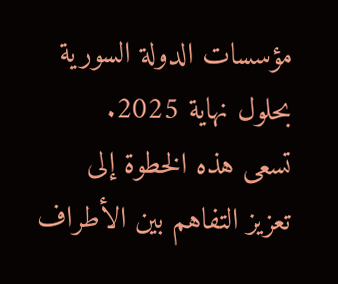مؤسسات الدولة السورية بحلول نهاية 2025.
تسعى هذه الخطوة إلى تعزيز التفاهم بين الأطراف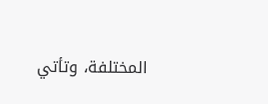المختلفة، وتأتي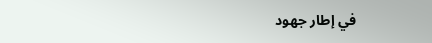في إطار جهود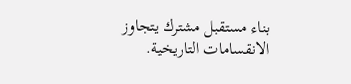بناء مستقبل مشترك يتجاوز الانقسامات التاريخية.